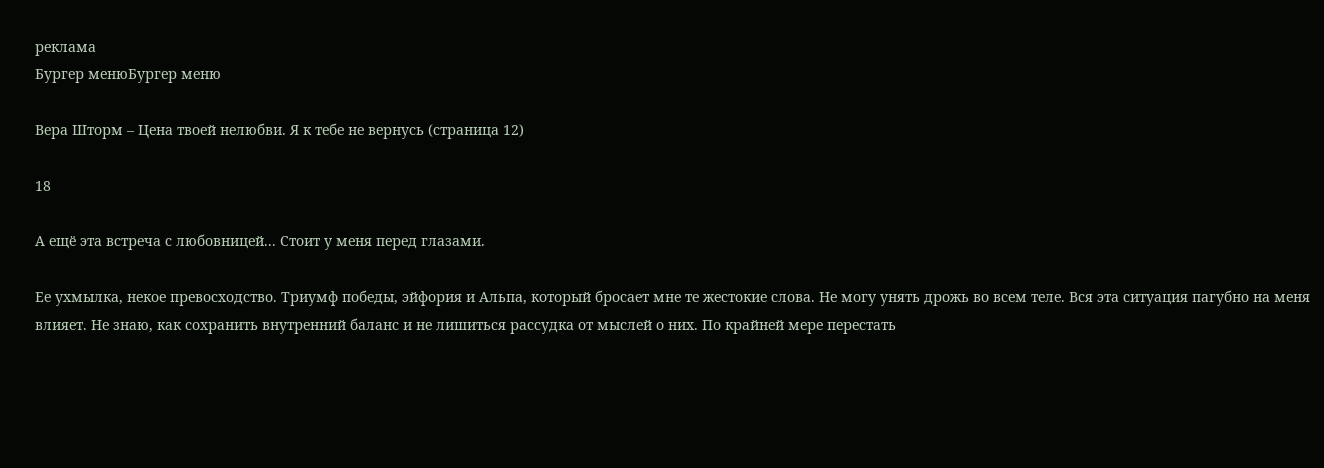реклама
Бургер менюБургер меню

Вера Шторм – Цена твоей нелюбви. Я к тебе не вернусь (страница 12)

18

А ещё эта встреча с любовницей... Стоит у меня перед глазами.

Ее ухмылка, некое превосходство. Триумф победы, эйфория и Альпа, который бросает мне те жестокие слова. Не могу унять дрожь во всем теле. Вся эта ситуация пагубно на меня влияет. Не знаю, как сохранить внутренний баланс и не лишиться рассудка от мыслей о них. По крайней мере перестать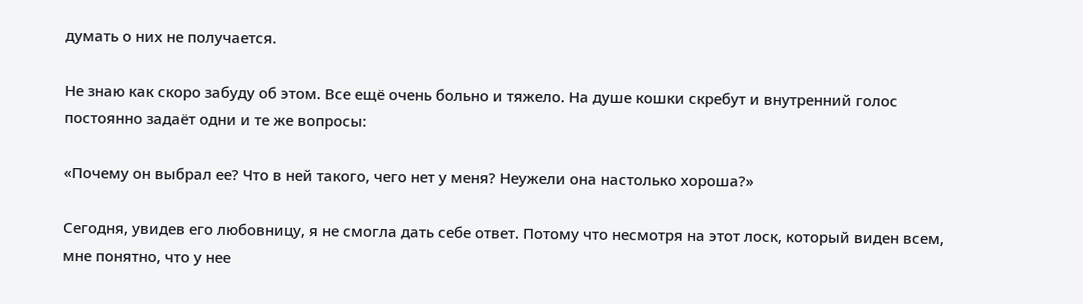думать о них не получается.

Не знаю как скоро забуду об этом. Все ещё очень больно и тяжело. На душе кошки скребут и внутренний голос постоянно задаёт одни и те же вопросы:

«Почему он выбрал ее? Что в ней такого, чего нет у меня? Неужели она настолько хороша?»

Сегодня, увидев его любовницу, я не смогла дать себе ответ. Потому что несмотря на этот лоск, который виден всем, мне понятно, что у нее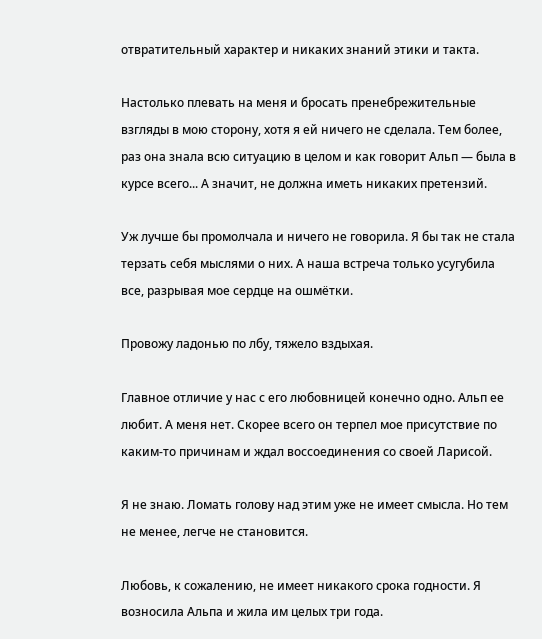отвратительный характер и никаких знаний этики и такта.

Настолько плевать на меня и бросать пренебрежительные взгляды в мою сторону, хотя я ей ничего не сделала. Тем более, раз она знала всю ситуацию в целом и как говорит Альп — была в курсе всего... А значит, не должна иметь никаких претензий.

Уж лучше бы промолчала и ничего не говорила. Я бы так не стала терзать себя мыслями о них. А наша встреча только усугубила все, разрывая мое сердце на ошмётки.

Провожу ладонью по лбу, тяжело вздыхая.

Главное отличие у нас с его любовницей конечно одно. Альп ее любит. А меня нет. Скорее всего он терпел мое присутствие по каким-то причинам и ждал воссоединения со своей Ларисой.

Я не знаю. Ломать голову над этим уже не имеет смысла. Но тем не менее, легче не становится.

Любовь, к сожалению, не имеет никакого срока годности. Я возносила Альпа и жила им целых три года.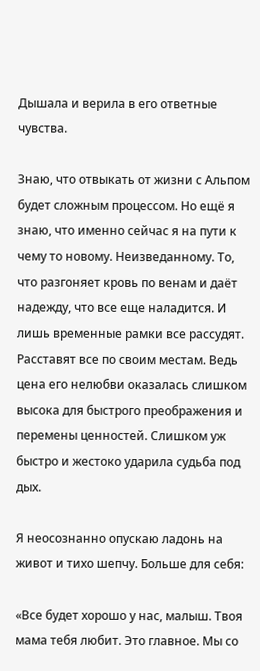Дышала и верила в его ответные чувства.

Знаю, что отвыкать от жизни с Альпом будет сложным процессом. Но ещё я знаю, что именно сейчас я на пути к чему то новому. Неизведанному. То, что разгоняет кровь по венам и даёт надежду, что все еще наладится. И лишь временные рамки все рассудят. Расставят все по своим местам. Ведь цена его нелюбви оказалась слишком высока для быстрого преображения и перемены ценностей. Слишком уж быстро и жестоко ударила судьба под дых.

Я неосознанно опускаю ладонь на живот и тихо шепчу. Больше для себя:

«Все будет хорошо у нас, малыш. Твоя мама тебя любит. Это главное. Мы со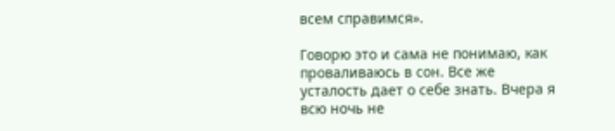всем справимся».

Говорю это и сама не понимаю, как проваливаюсь в сон. Все же усталость дает о себе знать. Вчера я всю ночь не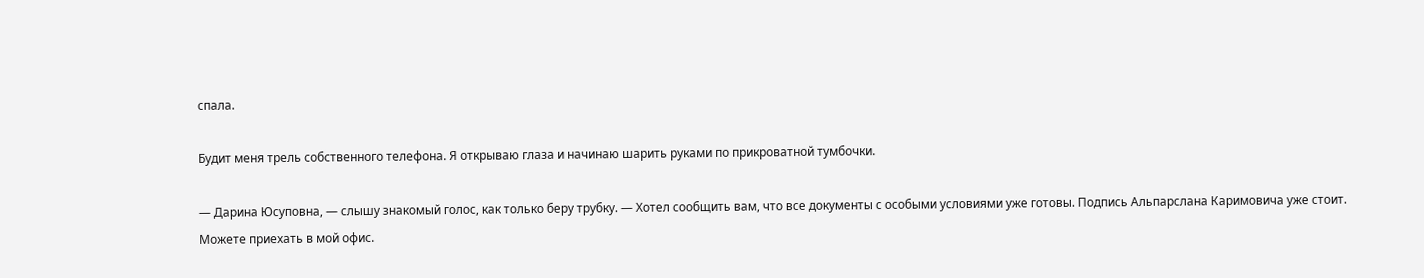спала.

Будит меня трель собственного телефона. Я открываю глаза и начинаю шарить руками по прикроватной тумбочки.

— Дарина Юсуповна, — слышу знакомый голос, как только беру трубку. — Хотел сообщить вам, что все документы с особыми условиями уже готовы. Подпись Альпарслана Каримовича уже стоит. Можете приехать в мой офис.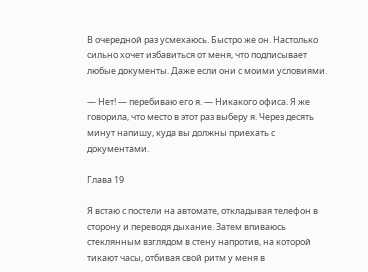В очередной раз усмехаюсь. Быстро же он. Настолько сильно хочет избавиться от меня, что подписывает любые документы. Даже если они с моими условиями.

— Нет! — перебиваю его я. — Никакого офиса. Я же говорила, что место в этот раз выберу я. Через десять минут напишу, куда вы должны приехать с документами.

Глава 19

Я встаю с постели на автомате, откладывая телефон в сторону и переводя дыхание. Затем впиваюсь стеклянным взглядом в стену напротив, на которой тикают часы, отбивая свой ритм у меня в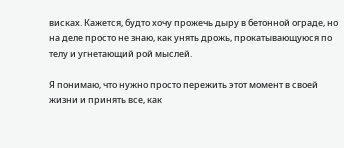висках. Кажется, будто хочу прожечь дыру в бетонной ограде, но на деле просто не знаю, как унять дрожь, прокатывающуюся по телу и угнетающий рой мыслей.

Я понимаю, что нужно просто пережить этот момент в своей жизни и принять все, как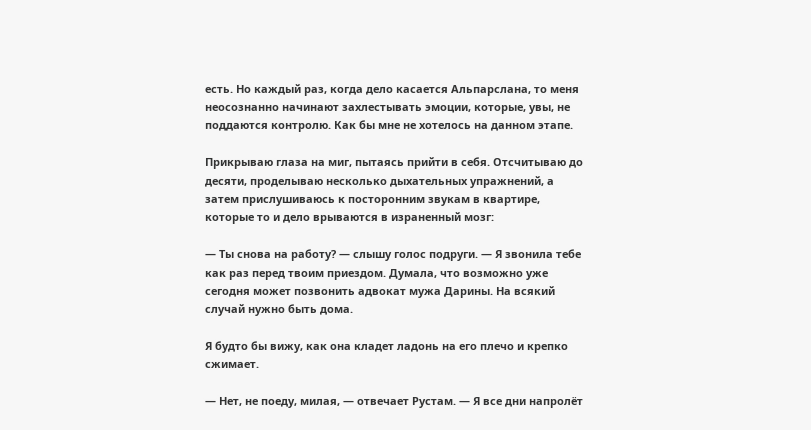есть. Но каждый раз, когда дело касается Альпарслана, то меня неосознанно начинают захлестывать эмоции, которые, увы, не поддаются контролю. Как бы мне не хотелось на данном этапе.

Прикрываю глаза на миг, пытаясь прийти в себя. Отсчитываю до десяти, проделываю несколько дыхательных упражнений, а затем прислушиваюсь к посторонним звукам в квартире, которые то и дело врываются в израненный мозг:

— Ты снова на работу? — слышу голос подруги. — Я звонила тебе как раз перед твоим приездом. Думала, что возможно уже сегодня может позвонить адвокат мужа Дарины. На всякий случай нужно быть дома.

Я будто бы вижу, как она кладет ладонь на его плечо и крепко сжимает.

— Нет, не поеду, милая, — отвечает Рустам. — Я все дни напролёт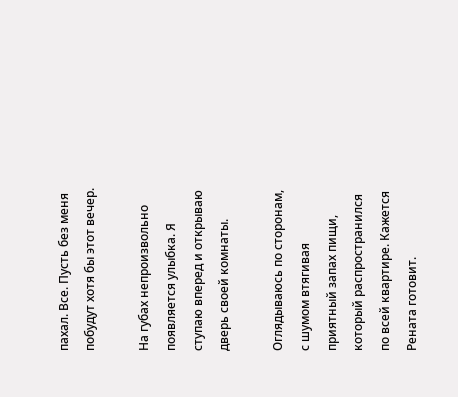пахал. Все. Пусть без меня побудут хотя бы этот вечер.

На губах непроизвольно появляется улыбка. Я ступаю вперед и открываю дверь своей комнаты.

Оглядываюсь по сторонам, с шумом втягивая приятный запах пищи, который распространился по всей квартире. Кажется Рената готовит.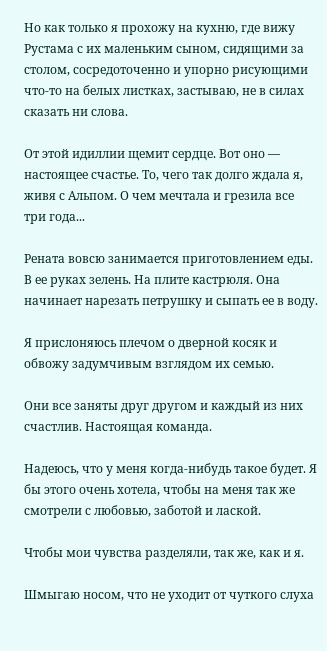Но как только я прохожу на кухню, где вижу Рустама с их маленьким сыном, сидящими за столом, сосредоточенно и упорно рисующими что-то на белых листках, застываю, не в силах сказать ни слова.

От этой идиллии щемит сердце. Вот оно — настоящее счастье. То, чего так долго ждала я, живя с Альпом. О чем мечтала и грезила все три года...

Рената вовсю занимается приготовлением еды. В ее руках зелень. На плите кастрюля. Она начинает нарезать петрушку и сыпать ее в воду.

Я прислоняюсь плечом о дверной косяк и обвожу задумчивым взглядом их семью.

Они все заняты друг другом и каждый из них счастлив. Настоящая команда.

Надеюсь, что у меня когда-нибудь такое будет. Я бы этого очень хотела, чтобы на меня так же смотрели с любовью, заботой и лаской.

Чтобы мои чувства разделяли, так же, как и я.

Шмыгаю носом, что не уходит от чуткого слуха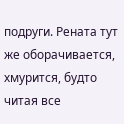подруги. Рената тут же оборачивается, хмурится, будто читая все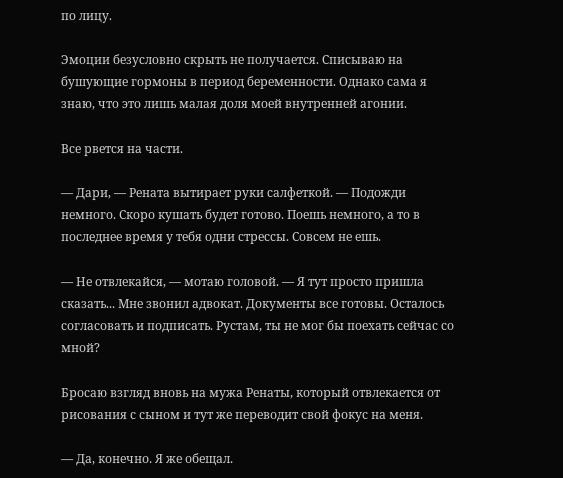по лицу.

Эмоции безусловно скрыть не получается. Списываю на бушующие гормоны в период беременности. Однако сама я знаю, что это лишь малая доля моей внутренней агонии.

Все рвется на части.

— Дари, — Рената вытирает руки салфеткой. — Подожди немного. Скоро кушать будет готово. Поешь немного, а то в последнее время у тебя одни стрессы. Совсем не ешь.

— Не отвлекайся, — мотаю головой. — Я тут просто пришла сказать... Мне звонил адвокат. Документы все готовы. Осталось согласовать и подписать. Рустам, ты не мог бы поехать сейчас со мной?

Бросаю взгляд вновь на мужа Ренаты, который отвлекается от рисования с сыном и тут же переводит свой фокус на меня.

— Да, конечно. Я же обещал.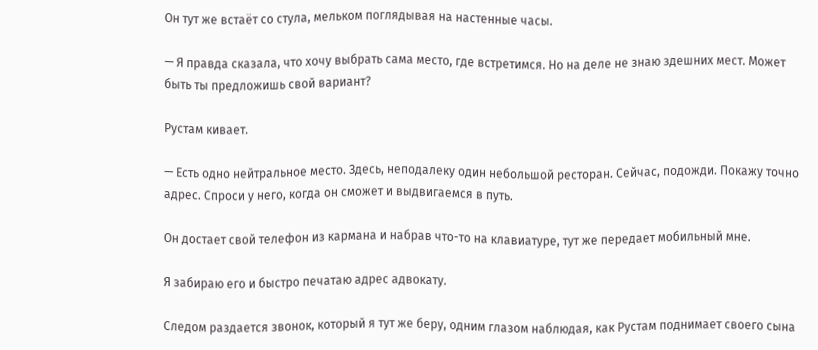Он тут же встаёт со стула, мельком поглядывая на настенные часы.

— Я правда сказала, что хочу выбрать сама место, где встретимся. Но на деле не знаю здешних мест. Может быть ты предложишь свой вариант?

Рустам кивает.

— Есть одно нейтральное место. Здесь, неподалеку один небольшой ресторан. Сейчас, подожди. Покажу точно адрес. Спроси у него, когда он сможет и выдвигаемся в путь.

Он достает свой телефон из кармана и набрав что-то на клавиатуре, тут же передает мобильный мне.

Я забираю его и быстро печатаю адрес адвокату.

Следом раздается звонок, который я тут же беру, одним глазом наблюдая, как Рустам поднимает своего сына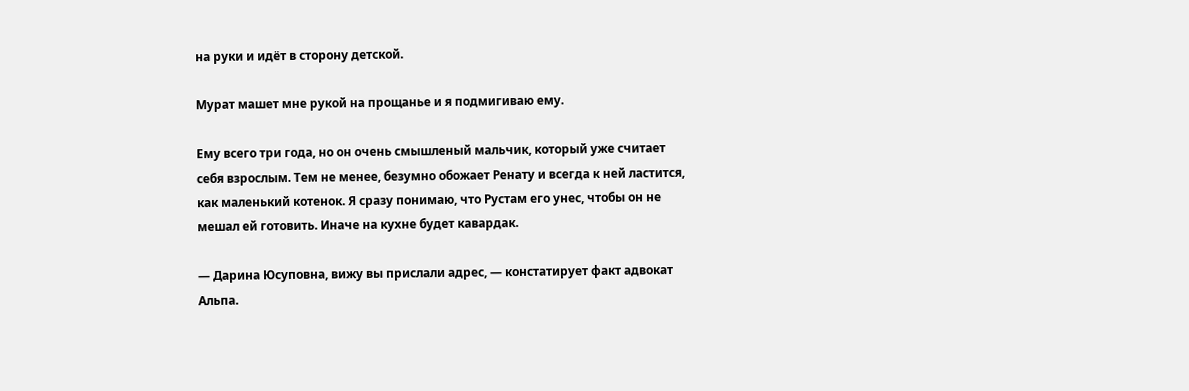на руки и идёт в сторону детской.

Мурат машет мне рукой на прощанье и я подмигиваю ему.

Ему всего три года, но он очень смышленый мальчик, который уже считает себя взрослым. Тем не менее, безумно обожает Ренату и всегда к ней ластится, как маленький котенок. Я сразу понимаю, что Рустам его унес, чтобы он не мешал ей готовить. Иначе на кухне будет кавардак.

— Дарина Юсуповна, вижу вы прислали адрес, — констатирует факт адвокат Альпа.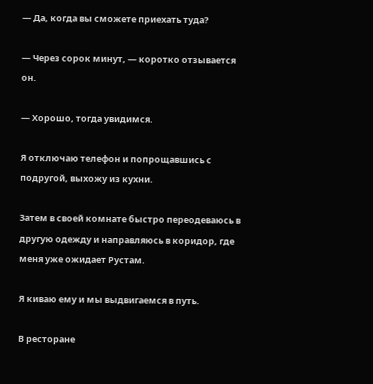— Да, когда вы сможете приехать туда?

— Через сорок минут, — коротко отзывается он.

— Хорошо, тогда увидимся.

Я отключаю телефон и попрощавшись с подругой, выхожу из кухни.

Затем в своей комнате быстро переодеваюсь в другую одежду и направляюсь в коридор, где меня уже ожидает Рустам.

Я киваю ему и мы выдвигаемся в путь.

В ресторане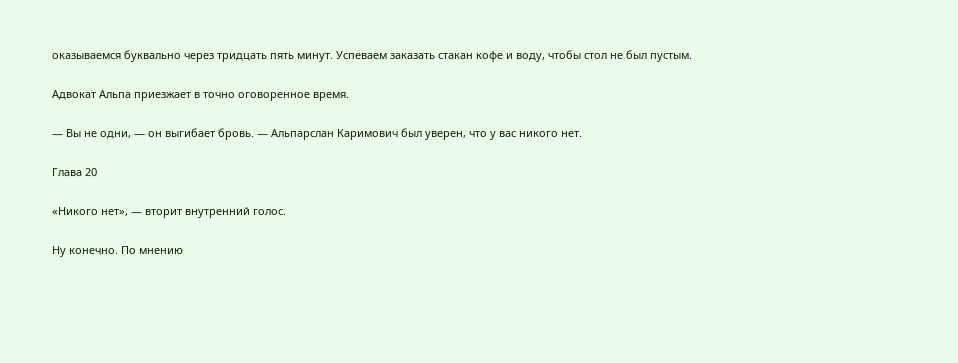оказываемся буквально через тридцать пять минут. Успеваем заказать стакан кофе и воду, чтобы стол не был пустым.

Адвокат Альпа приезжает в точно оговоренное время.

— Вы не одни, — он выгибает бровь. — Альпарслан Каримович был уверен, что у вас никого нет.

Глава 20

«Никого нет», — вторит внутренний голос.

Ну конечно. По мнению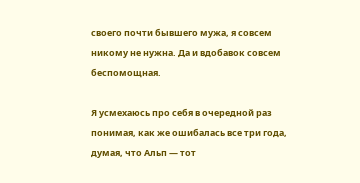своего почти бывшего мужа, я совсем никому не нужна. Да и вдобавок совсем беспомощная.

Я усмехаюсь про себя в очередной раз понимая, как же ошибалась все три года, думая, что Альп — тот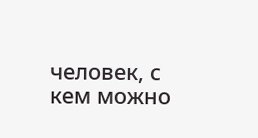человек, с кем можно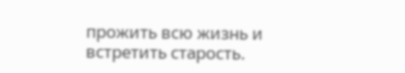прожить всю жизнь и встретить старость.